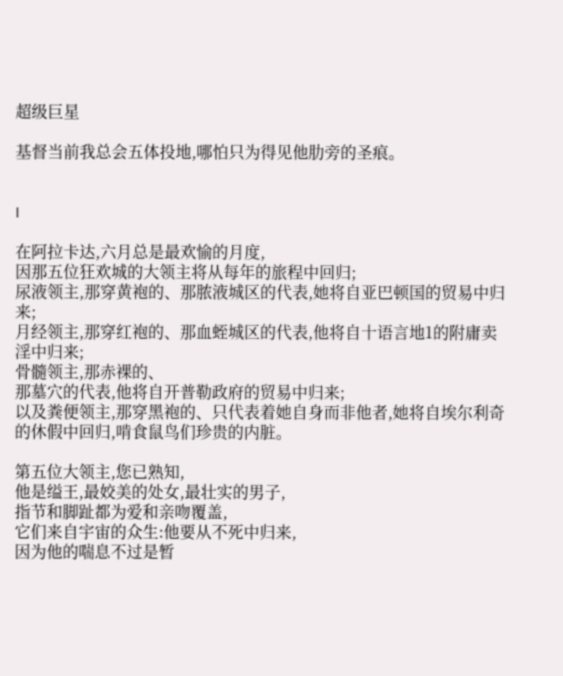超级巨星

基督当前我总会五体投地,哪怕只为得见他肋旁的圣痕。


I

在阿拉卡达,六月总是最欢愉的月度,
因那五位狂欢城的大领主将从每年的旅程中回归;
尿液领主,那穿黄袍的、那脓液城区的代表,她将自亚巴顿国的贸易中归来;
月经领主,那穿红袍的、那血蛭城区的代表,他将自十语言地1的附庸卖淫中归来;
骨髓领主,那赤裸的、
那墓穴的代表,他将自开普勒政府的贸易中归来;
以及粪便领主,那穿黑袍的、只代表着她自身而非他者,她将自埃尔利奇的休假中回归,啃食鼠鸟们珍贵的内脏。

第五位大领主,您已熟知,
他是缢王,最姣美的处女,最壮实的男子,
指节和脚趾都为爱和亲吻覆盖,
它们来自宇宙的众生:他要从不死中归来,
因为他的喘息不过是暂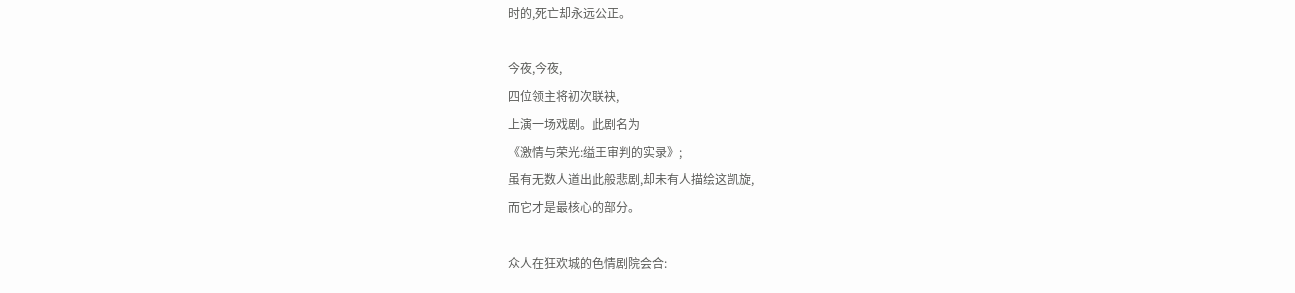时的,死亡却永远公正。

今夜,今夜,
四位领主将初次联袂,
上演一场戏剧。此剧名为
《激情与荣光:缢王审判的实录》;
虽有无数人道出此般悲剧,却未有人描绘这凯旋,
而它才是最核心的部分。

众人在狂欢城的色情剧院会合: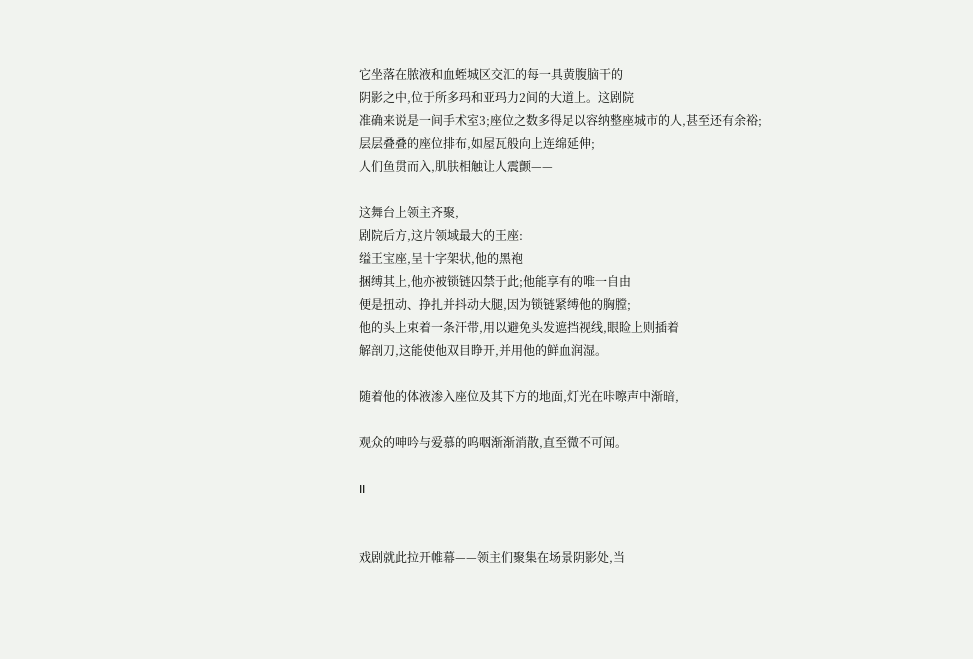它坐落在脓液和血蛭城区交汇的每一具黄腹脑干的
阴影之中,位于所多玛和亚玛力2间的大道上。这剧院
准确来说是一间手术室3;座位之数多得足以容纳整座城市的人,甚至还有余裕;
层层叠叠的座位排布,如屋瓦般向上连绵延伸;
人们鱼贯而入,肌肤相触让人震颤——

这舞台上领主齐聚,
剧院后方,这片领域最大的王座:
缢王宝座,呈十字架状,他的黑袍
捆缚其上,他亦被锁链囚禁于此;他能享有的唯一自由
便是扭动、挣扎并抖动大腿,因为锁链紧缚他的胸膛;
他的头上束着一条汗带,用以避免头发遮挡视线,眼睑上则插着
解剖刀,这能使他双目睁开,并用他的鲜血润湿。

随着他的体液渗入座位及其下方的地面,灯光在咔嚓声中渐暗,

观众的呻吟与爱慕的呜咽渐渐消散,直至微不可闻。

II


戏剧就此拉开帷幕——领主们聚集在场景阴影处,当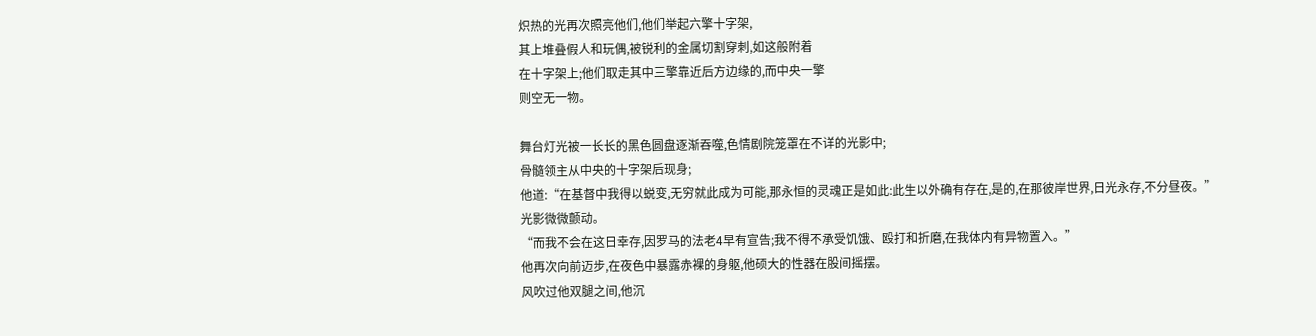炽热的光再次照亮他们,他们举起六擎十字架,
其上堆叠假人和玩偶,被锐利的金属切割穿刺,如这般附着
在十字架上;他们取走其中三擎靠近后方边缘的,而中央一擎
则空无一物。

舞台灯光被一长长的黑色圆盘逐渐吞噬,色情剧院笼罩在不详的光影中;
骨髓领主从中央的十字架后现身;
他道:“在基督中我得以蜕变,无穷就此成为可能,那永恒的灵魂正是如此:此生以外确有存在,是的,在那彼岸世界,日光永存,不分昼夜。”
光影微微颤动。
“而我不会在这日幸存,因罗马的法老4早有宣告;我不得不承受饥饿、殴打和折磨,在我体内有异物置入。”
他再次向前迈步,在夜色中暴露赤裸的身躯,他硕大的性器在股间摇摆。
风吹过他双腿之间,他沉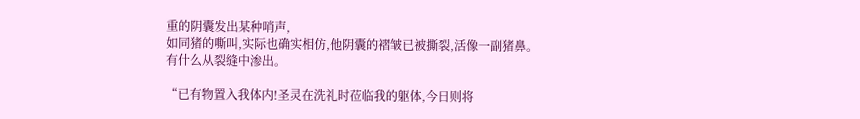重的阴囊发出某种哨声,
如同猪的嘶叫,实际也确实相仿,他阴囊的褶皱已被撕裂,活像一副猪鼻。
有什么从裂缝中渗出。

“已有物置入我体内!圣灵在洗礼时莅临我的躯体,今日则将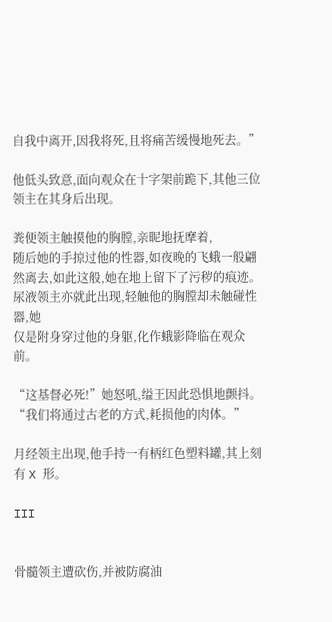自我中离开,因我将死,且将痛苦缓慢地死去。”

他低头致意,面向观众在十字架前跪下,其他三位领主在其身后出现。

粪便领主触摸他的胸膛,亲昵地抚摩着,
随后她的手掠过他的性器,如夜晚的飞蛾一般翩然离去,如此这般,她在地上留下了污秽的痕迹。
尿液领主亦就此出现,轻触他的胸膛却未触碰性器,她
仅是附身穿过他的身躯,化作蛾影降临在观众前。

“这基督必死!”她怒吼,缢王因此恐惧地颤抖。
“我们将通过古老的方式,耗损他的肉体。”

月经领主出现,他手持一有柄红色塑料罐,其上刻有 X 形。

III


骨髓领主遭砍伤,并被防腐油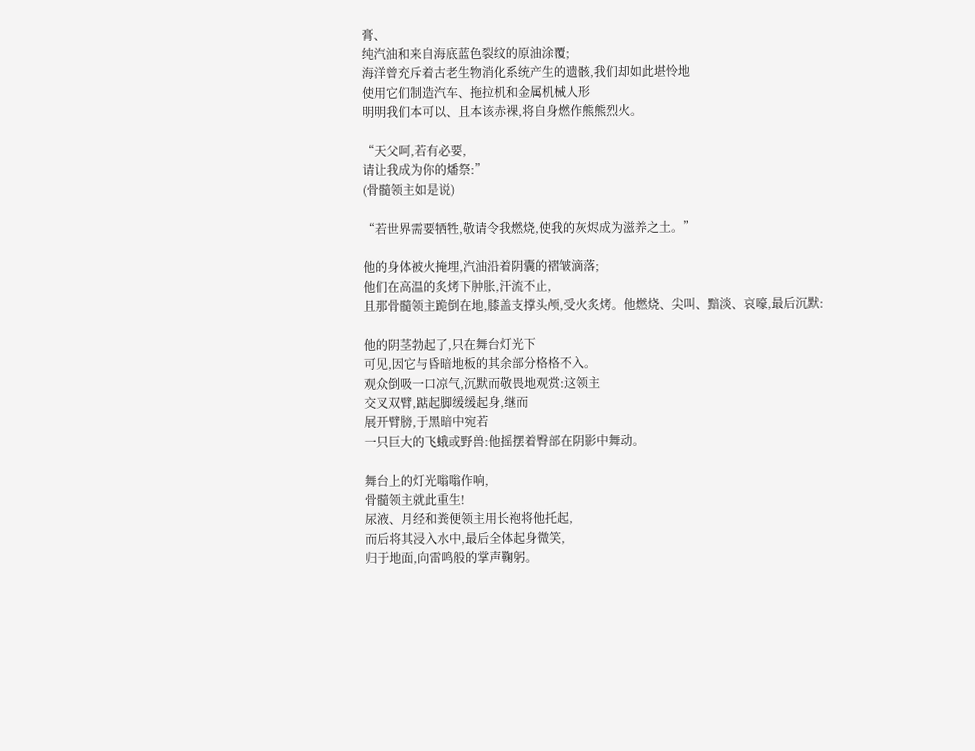膏、
纯汽油和来自海底蓝色裂纹的原油涂覆;
海洋曾充斥着古老生物消化系统产生的遗骸,我们却如此堪怜地
使用它们制造汽车、拖拉机和金属机械人形
明明我们本可以、且本该赤裸,将自身燃作熊熊烈火。

“天父呵,若有必要,
请让我成为你的燔祭:”
(骨髓领主如是说)

“若世界需要牺牲,敬请令我燃烧,使我的灰烬成为滋养之土。”

他的身体被火掩埋,汽油沿着阴囊的褶皱滴落;
他们在高温的炙烤下肿胀,汗流不止,
且那骨髓领主跪倒在地,膝盖支撑头颅,受火炙烤。他燃烧、尖叫、黯淡、哀嚎,最后沉默:

他的阴茎勃起了,只在舞台灯光下
可见,因它与昏暗地板的其余部分格格不入。
观众倒吸一口凉气,沉默而敬畏地观赏:这领主
交叉双臂,踮起脚缓缓起身,继而
展开臂膀,于黑暗中宛若
一只巨大的飞蛾或野兽:他摇摆着臀部在阴影中舞动。

舞台上的灯光嗡嗡作响,
骨髓领主就此重生!
尿液、月经和粪便领主用长袍将他托起,
而后将其浸入水中,最后全体起身微笑,
归于地面,向雷鸣般的掌声鞠躬。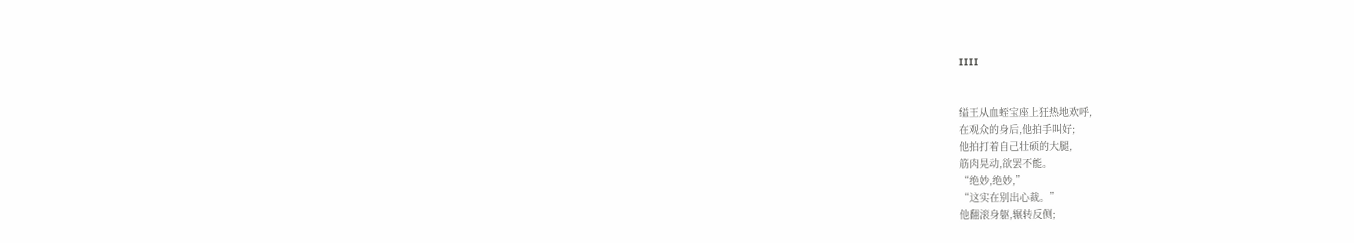IIII


缢王从血蛭宝座上狂热地欢呼,
在观众的身后,他拍手叫好;
他拍打着自己壮硕的大腿,
筋肉晃动,欲罢不能。
“绝妙,绝妙,”
“这实在别出心裁。”
他翻滚身躯,辗转反侧;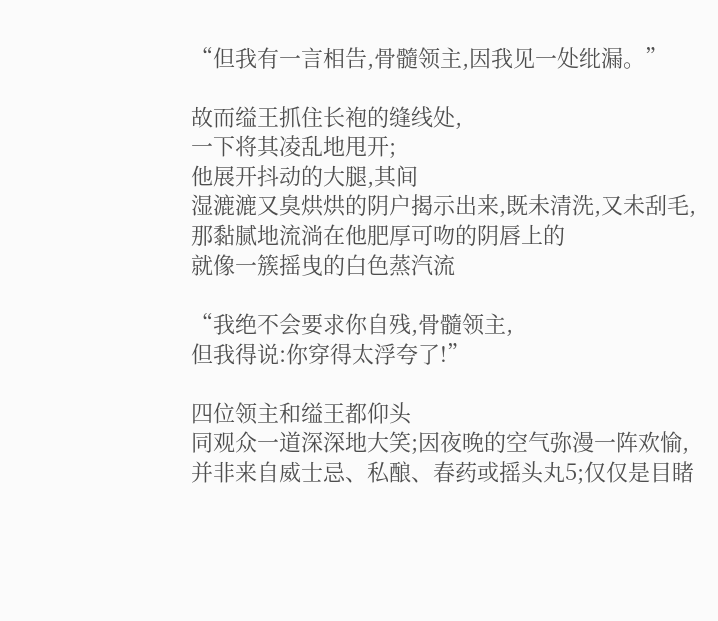“但我有一言相告,骨髓领主,因我见一处纰漏。”

故而缢王抓住长袍的缝线处,
一下将其凌乱地甩开;
他展开抖动的大腿,其间
湿漉漉又臭烘烘的阴户揭示出来,既未清洗,又未刮毛,
那黏腻地流淌在他肥厚可吻的阴唇上的
就像一簇摇曳的白色蒸汽流

“我绝不会要求你自残,骨髓领主,
但我得说:你穿得太浮夸了!”

四位领主和缢王都仰头
同观众一道深深地大笑;因夜晚的空气弥漫一阵欢愉,
并非来自威士忌、私酿、春药或摇头丸5;仅仅是目睹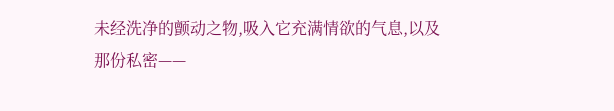未经洗净的颤动之物,吸入它充满情欲的气息,以及
那份私密——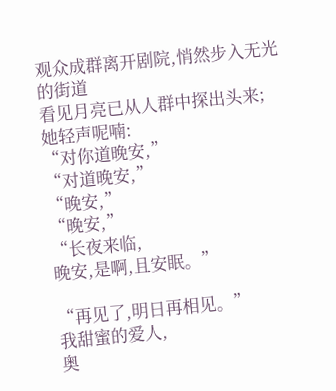观众成群离开剧院,悄然步入无光的街道
看见月亮已从人群中探出头来;
她轻声呢喃:
“对你道晚安,”
“对道晚安,”
“晚安,”
“晚安,”
“长夜来临,
晚安,是啊,且安眠。”

“再见了,明日再相见。”
我甜蜜的爱人,
奥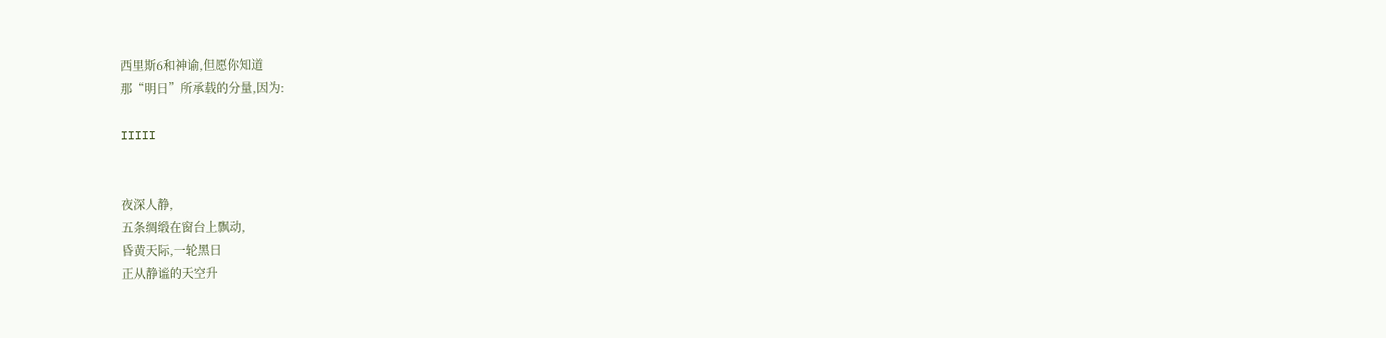西里斯6和神谕,但愿你知道
那“明日”所承载的分量,因为:

IIIII


夜深人静,
五条绸缎在窗台上飘动,
昏黄天际,一轮黑日
正从静谧的天空升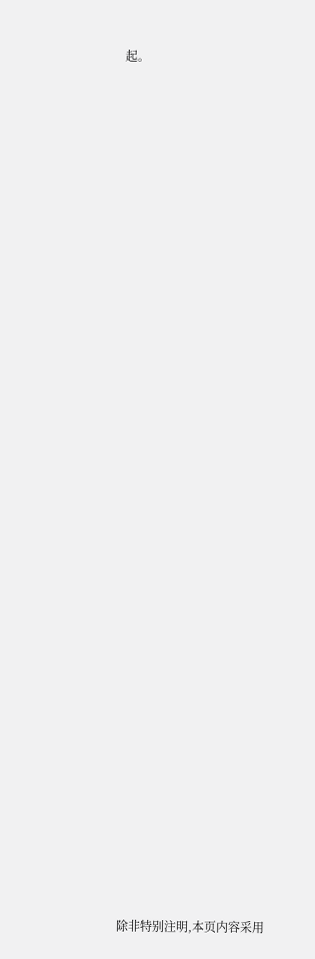起。

































除非特别注明,本页内容采用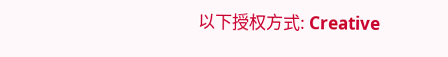以下授权方式: Creative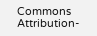Commons Attribution-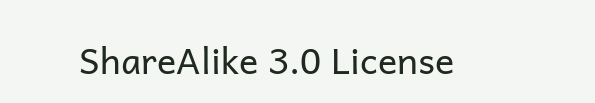ShareAlike 3.0 License